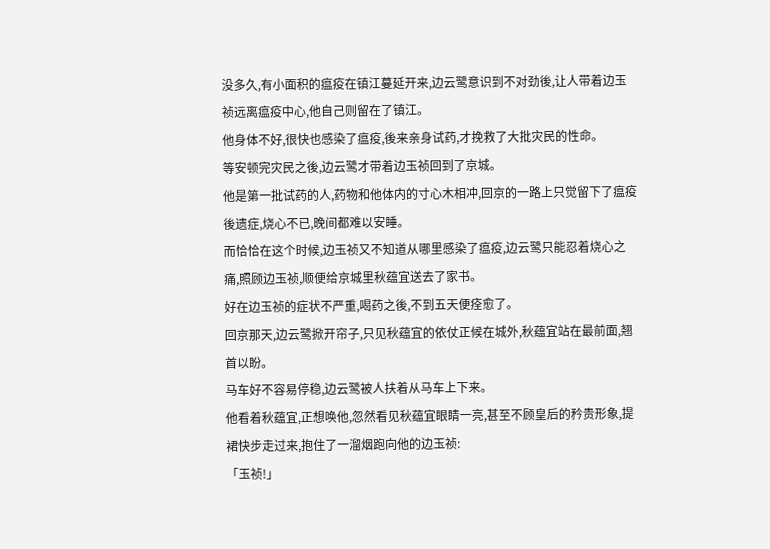没多久,有小面积的瘟疫在镇江蔓延开来,边云鹭意识到不对劲後,让人带着边玉祯远离瘟疫中心,他自己则留在了镇江。
他身体不好,很快也感染了瘟疫,後来亲身试药,才挽救了大批灾民的性命。
等安顿完灾民之後,边云鹭才带着边玉祯回到了京城。
他是第一批试药的人,药物和他体内的寸心木相冲,回京的一路上只觉留下了瘟疫後遗症,烧心不已,晚间都难以安睡。
而恰恰在这个时候,边玉祯又不知道从哪里感染了瘟疫,边云鹭只能忍着烧心之痛,照顾边玉祯,顺便给京城里秋蕴宜送去了家书。
好在边玉祯的症状不严重,喝药之後,不到五天便痊愈了。
回京那天,边云鹭掀开帘子,只见秋蕴宜的依仗正候在城外,秋蕴宜站在最前面,翘首以盼。
马车好不容易停稳,边云鹭被人扶着从马车上下来。
他看着秋蕴宜,正想唤他,忽然看见秋蕴宜眼睛一亮,甚至不顾皇后的矜贵形象,提裙快步走过来,抱住了一溜烟跑向他的边玉祯:
「玉祯!」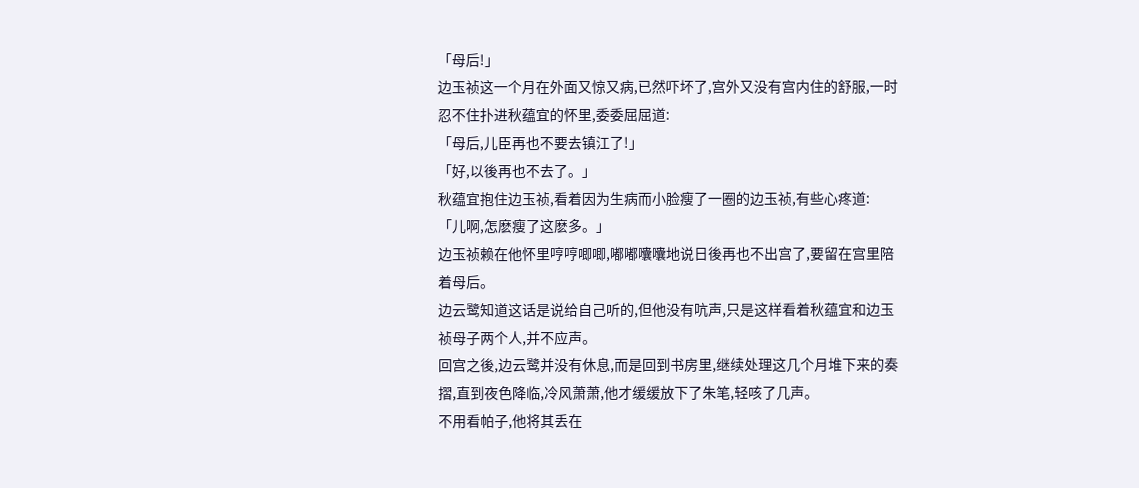「母后!」
边玉祯这一个月在外面又惊又病,已然吓坏了,宫外又没有宫内住的舒服,一时忍不住扑进秋蕴宜的怀里,委委屈屈道:
「母后,儿臣再也不要去镇江了!」
「好,以後再也不去了。」
秋蕴宜抱住边玉祯,看着因为生病而小脸瘦了一圈的边玉祯,有些心疼道:
「儿啊,怎麽瘦了这麽多。」
边玉祯赖在他怀里哼哼唧唧,嘟嘟囔囔地说日後再也不出宫了,要留在宫里陪着母后。
边云鹭知道这话是说给自己听的,但他没有吭声,只是这样看着秋蕴宜和边玉祯母子两个人,并不应声。
回宫之後,边云鹭并没有休息,而是回到书房里,继续处理这几个月堆下来的奏摺,直到夜色降临,冷风萧萧,他才缓缓放下了朱笔,轻咳了几声。
不用看帕子,他将其丢在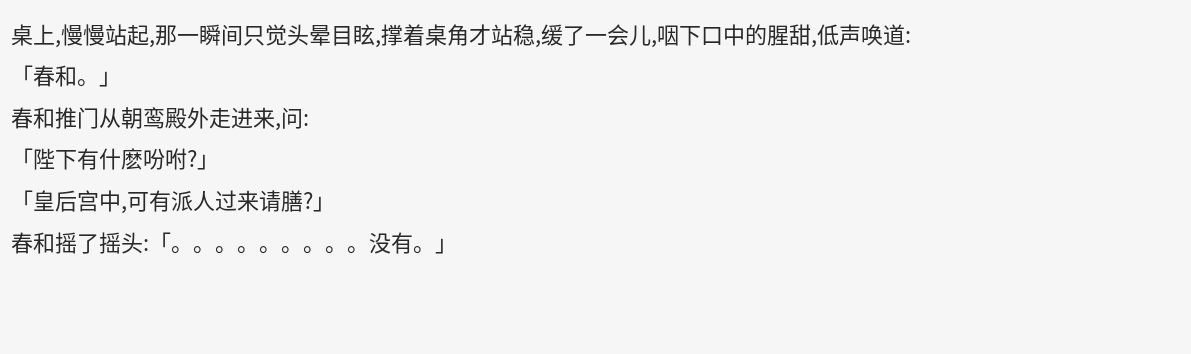桌上,慢慢站起,那一瞬间只觉头晕目眩,撑着桌角才站稳,缓了一会儿,咽下口中的腥甜,低声唤道:
「春和。」
春和推门从朝鸾殿外走进来,问:
「陛下有什麽吩咐?」
「皇后宫中,可有派人过来请膳?」
春和摇了摇头:「。。。。。。。。。没有。」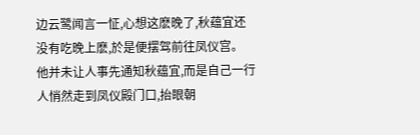边云鹭闻言一怔,心想这麽晚了,秋蕴宜还没有吃晚上麽,於是便摆驾前往凤仪宫。
他并未让人事先通知秋蕴宜,而是自己一行人悄然走到凤仪殿门口,抬眼朝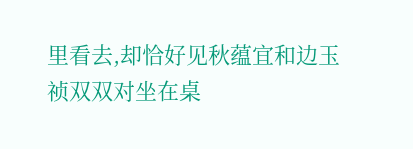里看去,却恰好见秋蕴宜和边玉祯双双对坐在桌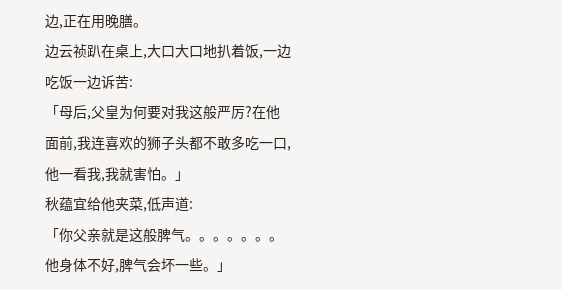边,正在用晚膳。
边云祯趴在桌上,大口大口地扒着饭,一边吃饭一边诉苦:
「母后,父皇为何要对我这般严厉?在他面前,我连喜欢的狮子头都不敢多吃一口,他一看我,我就害怕。」
秋蕴宜给他夹菜,低声道:
「你父亲就是这般脾气。。。。。。。他身体不好,脾气会坏一些。」